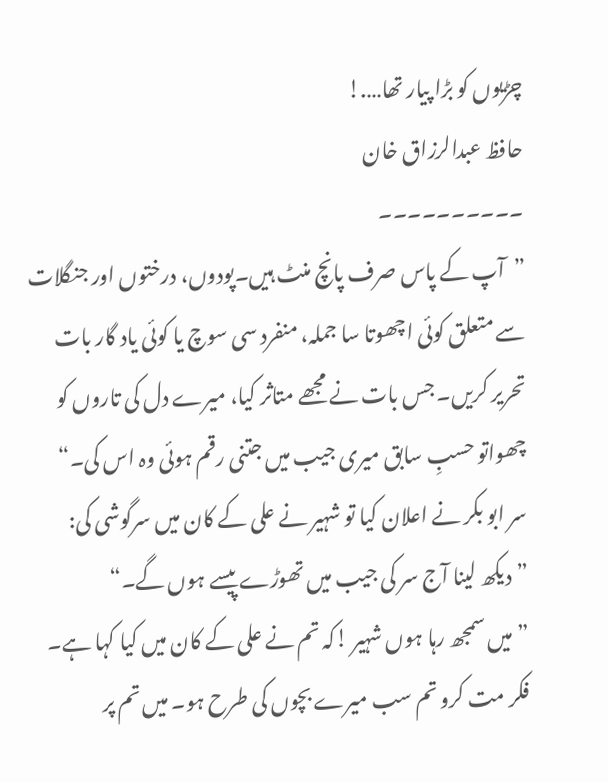چڑیوں کو بڑا پیار تھا….!
حافظ عبدالرزاق خان
۔۔۔۔۔۔۔۔۔۔
”آپ کے پاس صرف پانچ منٹ ہیں۔پودوں، درختوں اور جنگلات سے متعلق کوئی اچھوتا سا جملہ، منفرد سی سوچ یا کوئی یاد گار بات تحریر کریں۔ جس بات نے مجھے متاثر کیا، میرے دل کی تاروں کو چھواتو حسبِ سابق میری جیب میں جتنی رقم ہوئی وہ اس کی۔“
سر ابو بکر نے اعلان کیا تو شہیر نے علی کے کان میں سرگوشی کی:
”دیکھ لینا آج سر کی جیب میں تھوڑے پیسے ہوں گے۔“
”میں سمجھ رہا ہوں شہیر !کہ تم نے علی کے کان میں کیا کہا ہے۔ فکر مت کرو تم سب میرے بچوں کی طرح ہو۔ میں تم پر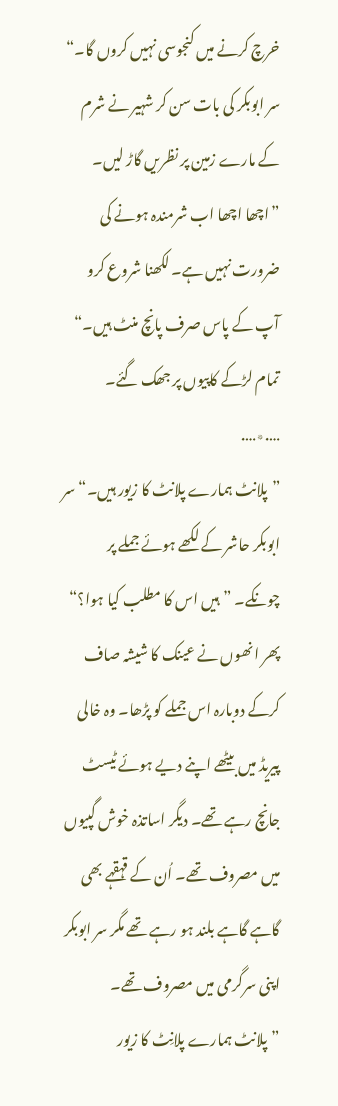خرچ کرنے میں کنجوسی نہیں کروں گا۔“
سر ابوبکر کی بات سن کر شہیر نے شرم کے مارے زمین پر نظریں گاڑ لیں۔
”اچھا اچھا اب شرمندہ ہونے کی ضرورت نہیں ہے۔ لکھنا شروع کرو آپ کے پاس صرف پانچ منٹ ہیں۔“ تمام لڑکے کاپیوں پر جھک گئے۔
….٭….
”پلانٹ ہمارے پلانٹ کا زیور ہیں۔“ سر ابوبکر حاشر کے لکھے ہوئے جملے پر چونکے۔ ”ہیں اس کا مطلب کیا ہوا؟“ پھر انھوں نے عینک کا شیشہ صاف کرکے دوبارہ اس جملے کو پڑھا۔ وہ خالی پیریڈ میں بیٹھے اپنے دیے ہوئے ٹیسٹ جانچ رہے تھے۔ دیگر اساتذہ خوش گپیوں میں مصروف تھے۔ اُن کے قہقہے بھی گاہے گاہے بلند ہو رہے تھے مگر سر ابوبکر اپنی سرگرمی میں مصروف تھے۔
”پلانٹ ہمارے پلانِٹ کا زیور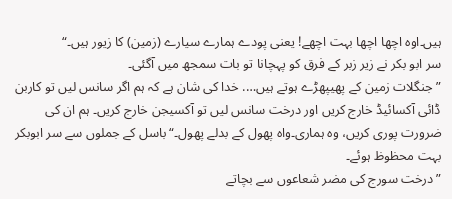ہیں۔اوہ اچھا اچھا بہت اچھے! یعنی پودے ہمارے سیارے (زمین) کا زیور ہیں۔“
سر ابو بکر نے زیر زبر کے فرق کو پہچانا تو بات سمجھ میں آگئی۔
”جنگلات زمین کے پھیپھڑے ہوتے ہیں…. خدا کی شان ہے کہ ہم اگر سانس لیں تو کاربن ڈائی آکسائیڈ خارج کریں اور درخت سانس لیں تو آکسیجن خارج کریں۔ ہم ان کی ضرورت پوری کریں، وہ ہماری۔واہ پھول کے بدلے پھول۔“ باسل کے جملوں سے سر ابوبکر بہت محظوظ ہوئے۔
”درخت سورج کی مضر شعاعوں سے بچاتے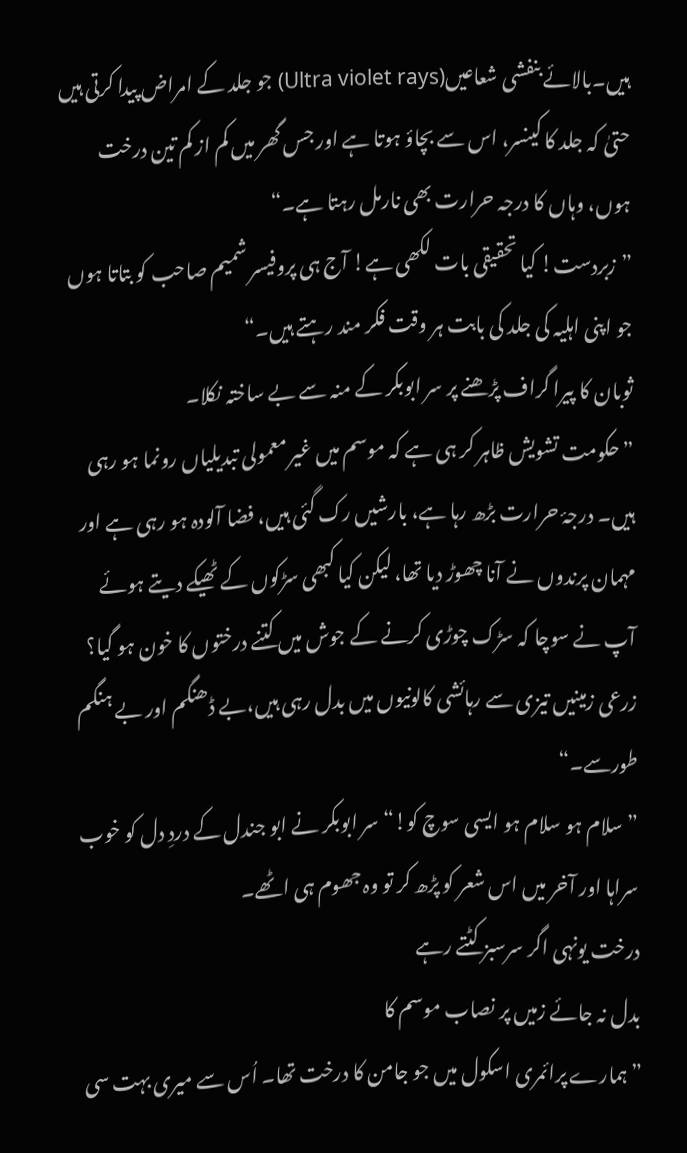ہیں۔بالائے بنفشی شعاعیں(Ultra violet rays) جو جلد کے امراض پیدا کرتی ہیں حتیٰ کہ جلد کا کینسر، اس سے بچاؤ ہوتا ہے اور جس گھر میں کم از کم تین درخت ہوں، وہاں کا درجہ حرارت بھی نارمل رہتا ہے۔“
”زبردست! کیا تحقیقی بات لکھی ہے! آج ہی پروفیسر شمیم صاحب کو بتاتا ہوں جو اپنی اہلیہ کی جلد کی بابت ہر وقت فکر مند رہتے ہیں۔“
ثوبان کا پیرا گراف پڑھنے پر سر ابوبکر کے منہ سے بے ساختہ نکلا۔
”حکومت تشویش ظاہر کر ہی ہے کہ موسم میں غیر معمولی تبدیلیاں رونما ہو رہی ہیں۔ درجۂ حرارت بڑھ رہا ہے، بارشیں رک گئی ہیں، فضا آلودہ ہو رہی ہے اور مہمان پرندوں نے آنا چھوڑ دیا تھا، لیکن کیا کبھی سڑکوں کے ٹھیکے دیتے ہوئے آپ نے سوچا کہ سڑک چوڑی کرنے کے جوش میں کتنے درختوں کا خون ہو گیا؟ زرعی زمینیں تیزی سے رہائشی کالونیوں میں بدل رہی ہیں،بے ڈھنگم اور بے ہنگم طورسے۔“
”سلام ہو سلام ہو ایسی سوچ کو!“ سر ابوبکر نے ابو جندل کے دردِ دل کو خوب سراہا اور آخر میں اس شعر کو پڑھ کر تو وہ جھوم ہی اٹھے۔
درخت یونہی اگر سرسبز کٹتے رہے
بدل نہ جائے زمیں پر نصاب موسم کا
”ہمارے پرائمری اسکول میں جو جامن کا درخت تھا۔ اُس سے میری بہت سی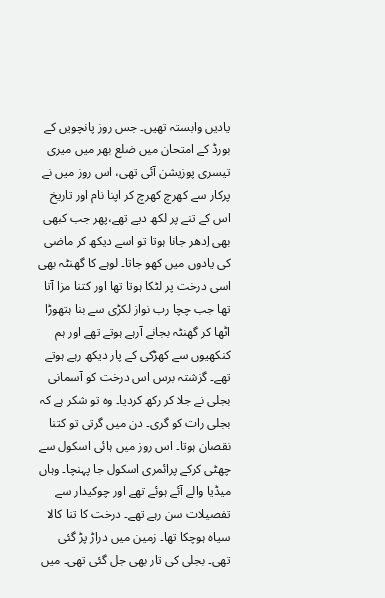یادیں وابستہ تھیں۔ جس روز پانچویں کے بورڈ کے امتحان میں ضلع بھر میں میری تیسری پوزیشن آئی تھی، اس روز میں نے پرکار سے کھرچ کھرچ کر اپنا نام اور تاریخ اس کے تنے پر لکھ دیے تھے،پھر جب کبھی بھی اِدھر جانا ہوتا تو اسے دیکھ کر ماضی کی یادوں میں کھو جاتا۔ لوہے کا گھنٹہ بھی اسی درخت پر لٹکا ہوتا تھا اور کتنا مزا آتا تھا جب چچا رب نواز لکڑی سے بنا ہتھوڑا اٹھا کر گھنٹہ بجانے آرہے ہوتے تھے اور ہم کنکھیوں سے کھڑکی کے پار دیکھ رہے ہوتے تھے۔ گزشتہ برس اس درخت کو آسمانی بجلی نے جلا کر رکھ کردیا۔ وہ تو شکر ہے کہ بجلی رات کو گری۔ دن میں گرتی تو کتنا نقصان ہوتا۔ اس روز میں ہائی اسکول سے چھٹی کرکے پرائمری اسکول جا پہنچا۔ وہاں میڈیا والے آئے ہوئے تھے اور چوکیدار سے تفصیلات سن رہے تھے۔ درخت کا تنا کالا سیاہ ہوچکا تھا۔ زمین میں دراڑ پڑ گئی تھی۔ بجلی کی تار بھی جل گئی تھی۔ میں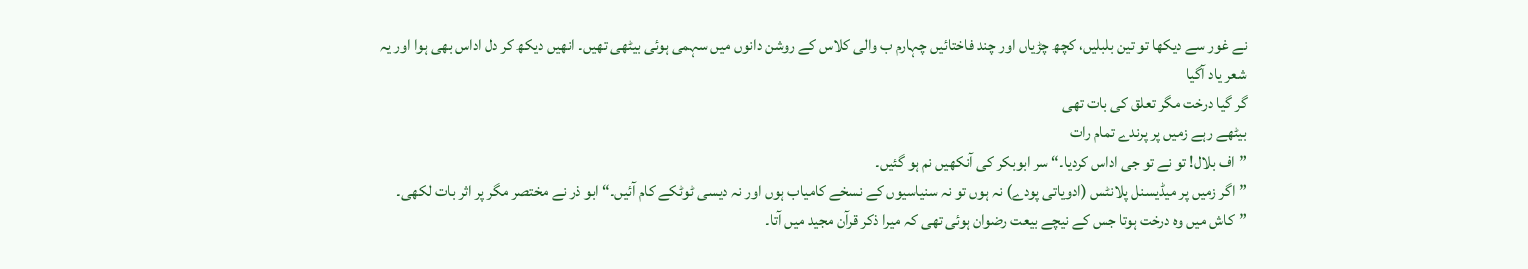نے غور سے دیکھا تو تین بلبلیں، کچھ چڑیاں اور چند فاختائیں چہارم ب والی کلاس کے روشن دانوں میں سہمی ہوئی بیٹھی تھیں۔ انھیں دیکھ کر دل اداس بھی ہوا اور یہ شعر یاد آگیا
گر گیا درخت مگر تعلق کی بات تھی
بیٹھے رہے زمیں پر پرندے تمام رات
”اف بلال! تو نے تو جی اداس کردیا۔“ سر ابوبکر کی آنکھیں نم ہو گئیں۔
”اگر زمیں پر میڈیسنل پلانٹس (ادویاتی پودے) نہ ہوں تو نہ سنیاسیوں کے نسخے کامیاب ہوں اور نہ دیسی ٹوٹکے کام آئیں۔“ ابو ذر نے مختصر مگر پر اثر بات لکھی۔
”کاش میں وہ درخت ہوتا جس کے نیچے بیعت رضوان ہوئی تھی کہ میرا ذکر قرآن مجید میں آتا۔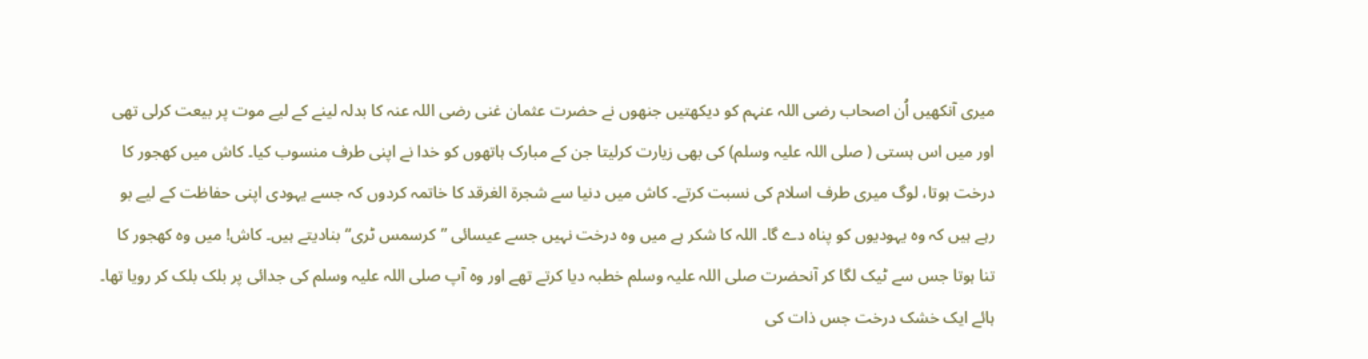میری آنکھیں اُن اصحاب رضی اللہ عنہم کو دیکھتیں جنھوں نے حضرت عثمان غنی رضی اللہ عنہ کا بدلہ لینے کے لیے موت پر بیعت کرلی تھی اور میں اس ہستی ( صلی اللہ علیہ وسلم) کی بھی زیارت کرلیتا جن کے مبارک ہاتھوں کو خدا نے اپنی طرف منسوب کیا۔ کاش میں کھجور کا درخت ہوتا، لوگ میری طرف اسلام کی نسبت کرتے۔ کاش میں دنیا سے شجرة الغرقد کا خاتمہ کردوں کہ جسے یہودی اپنی حفاظت کے لیے بو رہے ہیں کہ وہ یہودیوں کو پناہ دے گا۔ اللہ کا شکر ہے میں وہ درخت نہیں جسے عیسائی ”کرسمس ٹری“ بنادیتے ہیں۔ کاش! میں وہ کھجور کا تنا ہوتا جس سے ٹیک لگا کر آنحضرت صلی اللہ علیہ وسلم خطبہ دیا کرتے تھے اور وہ آپ صلی اللہ علیہ وسلم کی جدائی پر بلک بلک کر رویا تھا۔ ہائے ایک خشک درخت جس ذات کی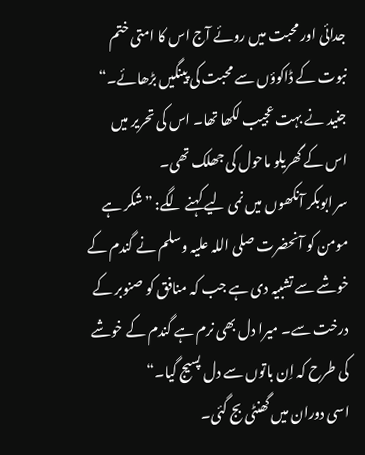جدائی اور محبت میں روئے آج اس کا امتی ختم نبوت کے ڈاکوؤں سے محبت کی پینگیں بڑھائے۔“
جنید نے بہت عجیب لکھا تھا۔ اس کی تحریر میں اس کے گھریلو ماحول کی جھلک تھی۔
سر ابوبکر آنکھوں میں نمی لیے کہنے لگے: ”شکر ہے مومن کو آنحضرت صلی اللہ علیہ وسلم نے گندم کے خوشے سے تشبیہ دی ہے جب کہ منافق کو صنوبر کے درخت سے۔ میرا دل بھی نرم ہے گندم کے خوشے کی طرح کہ اِن باتوں سے دل پسیج گیا۔“
اسی دوران میں گھنٹی بج گئی۔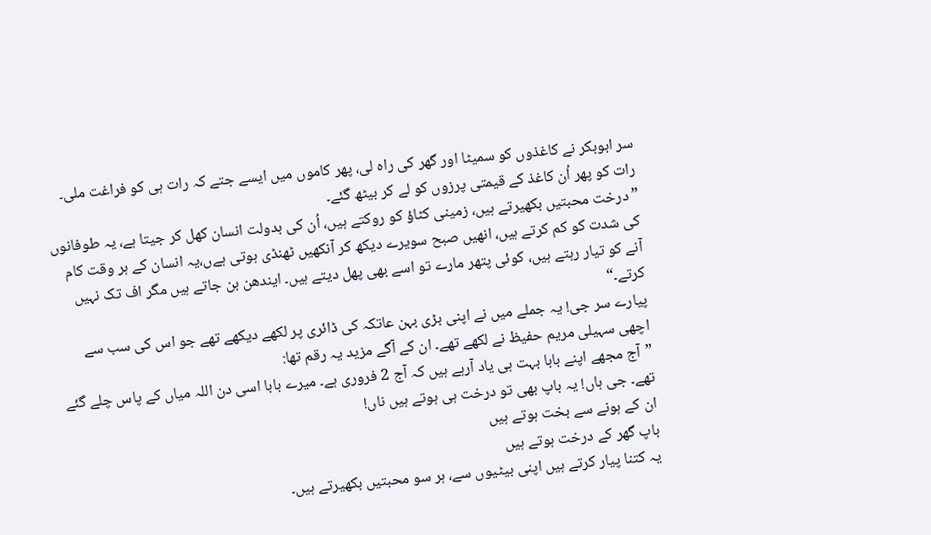سر ابوبکر نے کاغذوں کو سمیٹا اور گھر کی راہ لی، پھر کاموں میں ایسے جتے کہ رات ہی کو فراغت ملی۔ رات کو پھر اُن کاغذ کے قیمتی پرزوں کو لے کر بیٹھ گئے۔
”درخت محبتیں بکھیرتے ہیں، زمینی کٹاؤ کو روکتے ہیں، اُن کی بدولت انسان کھل کر جیتا ہے، یہ طوفانوں کی شدت کو کم کرتے ہیں، انھیں صبح سویرے دیکھ کر آنکھیں ٹھنڈی ہوتی ہےں،یہ انسان کے ہر وقت کام آنے کو تیار رہتے ہیں، کوئی پتھر مارے تو اسے بھی پھل دیتے ہیں۔ ایندھن بن جاتے ہیں مگر اف تک نہیں کرتے۔“
پیارے سر جی! یہ جملے میں نے اپنی بڑی بہن عاتکہ کی ڈائری پر لکھے دیکھے تھے جو اس کی سب سے اچھی سہیلی مریم حفیظ نے لکھے تھے۔ ان کے آگے مزید یہ رقم تھا:
”آج مجھے اپنے بابا بہت ہی یاد آرہے ہیں کہ آج 2 فروری ہے۔ میرے بابا اسی دن اللہ میاں کے پاس چلے گئے تھے۔ جی ہاں! یہ باپ بھی تو درخت ہی ہوتے ہیں ناں!
ان کے ہونے سے بخت ہوتے ہیں
باپ گھر کے درخت ہوتے ہیں
یہ کتنا پیار کرتے ہیں اپنی بیٹیوں سے، ہر سو محبتیں بکھیرتے ہیں۔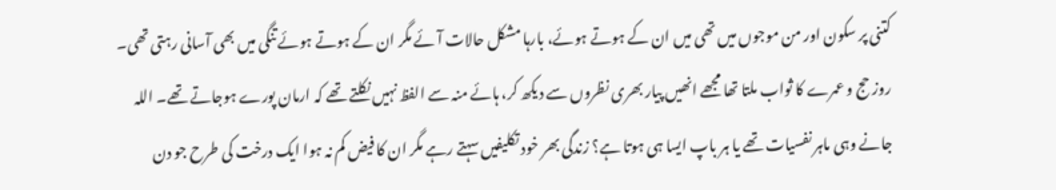کتنی پر سکون اور من موجوں میں تھی میں ان کے ہوتے ہوئے، بارہا مشکل حالات آئے مگر ان کے ہوتے ہوئے تنگی میں بھی آسانی رہتی تھی۔ روز حج و عمرے کا ثواب ملتا تھا مجھے انھیں پیار بھری نظروں سے دیکھ کر، ہائے منہ سے الفظ نہیں نکلتے تھے کہ ارمان پورے ہوجاتے تھے۔ اللہ جانے وہی ماہر نفسیات تھے یا ہر باپ ایسا ہی ہوتا ہے؟ زندگی بھر خود تکلیفیں سہتے رہے مگر ان کا فیض کم نہ ہوا ایک درخت کی طرح جو دن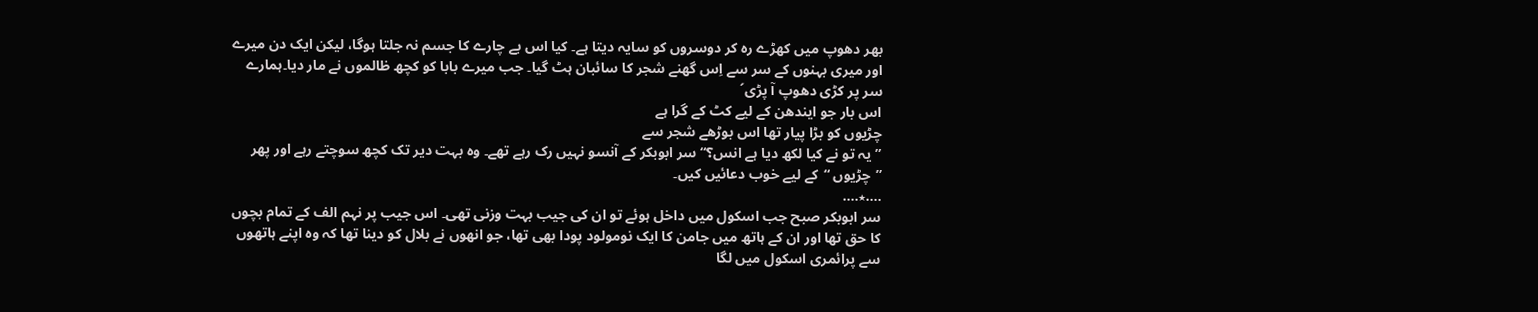بھر دھوپ میں کھڑے رہ کر دوسروں کو سایہ دیتا ہے۔ کیا اس بے چارے کا جسم نہ جلتا ہوگا، لیکن ایک دن میرے اور میری بہنوں کے سر سے اِس گھنے شجر کا سائبان ہٹ گیا۔ جب میرے بابا کو کچھ ظالموں نے مار دیا۔ہمارے سر پر کڑی دھوپ آ پڑی´
اس بار جو ایندھن کے لیے کٹ کے گرا ہے
چڑیوں کو بڑا پیار تھا اس بوڑھے شجر سے
”یہ تو نے کیا لکھ دیا ہے انس؟“ سر ابوبکر کے آنسو نہیں رک رہے تھے۔ وہ بہت دیر تک کچھ سوچتے رہے اور پھر ”چڑیوں “کے لیے خوب دعائیں کیں۔
….٭….
سر ابوبکر صبح جب اسکول میں داخل ہوئے تو ان کی جیب بہت وزنی تھی۔ اس جیب پر نہم الف کے تمام بچوں کا حق تھا اور ان کے ہاتھ میں جامن کا ایک نومولود پودا بھی تھا، جو انھوں نے بلال کو دینا تھا کہ وہ اپنے ہاتھوں سے پرائمری اسکول میں لگا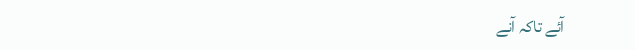آئے تاکہ آنے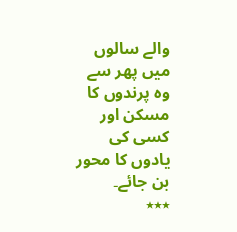والے سالوں میں پھر سے وہ پرندوں کا مسکن اور کسی کی یادوں کا محور بن جائے۔
٭٭٭